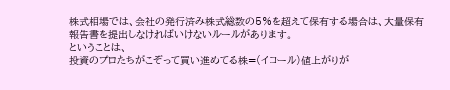株式相場では、会社の発行済み株式総数の5%を超えて保有する場合は、大量保有報告書を提出しなければいけないルールがあります。
ということは、
投資のプロたちがこぞって買い進めてる株=(イコール)値上がりが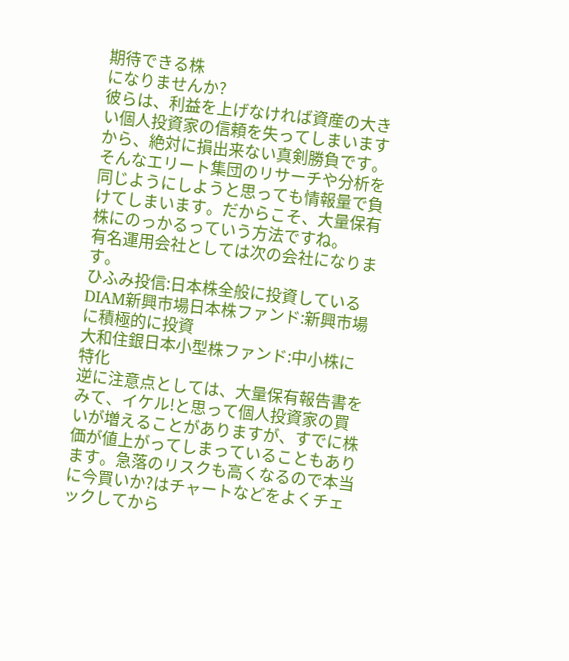期待できる株
になりませんか?
彼らは、利益を上げなければ資産の大きい個人投資家の信頼を失ってしまいますから、絶対に損出来ない真剣勝負です。そんなエリート集団のリサーチや分析を同じようにしようと思っても情報量で負けてしまいます。だからこそ、大量保有株にのっかるっていう方法ですね。
有名運用会社としては次の会社になります。
ひふみ投信:日本株全般に投資している
DIAM新興市場日本株ファンド:新興市場に積極的に投資
大和住銀日本小型株ファンド:中小株に特化
逆に注意点としては、大量保有報告書をみて、イケル!と思って個人投資家の買いが増えることがありますが、すでに株価が値上がってしまっていることもあります。急落のリスクも高くなるので本当に今買いか?はチャートなどをよくチェックしてから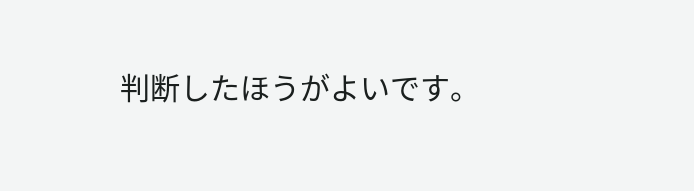判断したほうがよいです。